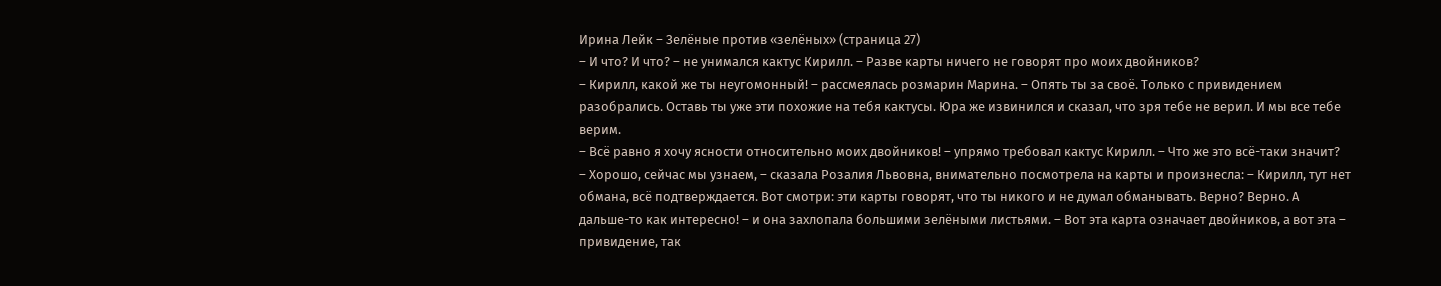Ирина Лейк – Зелёные против «зелёных» (страница 27)
– И что? И что? – не унимался кактус Кирилл. – Разве карты ничего не говорят про моих двойников?
– Кирилл, какой же ты неугомонный! – рассмеялась розмарин Марина. – Опять ты за своё. Только с привидением разобрались. Оставь ты уже эти похожие на тебя кактусы. Юра же извинился и сказал, что зря тебе не верил. И мы все тебе верим.
– Всё равно я хочу ясности относительно моих двойников! – упрямо требовал кактус Кирилл. – Что же это всё-таки значит?
– Хорошо, сейчас мы узнаем, – сказала Розалия Львовна, внимательно посмотрела на карты и произнесла: – Кирилл, тут нет обмана, всё подтверждается. Вот смотри: эти карты говорят, что ты никого и не думал обманывать. Верно? Верно. А дальше-то как интересно! – и она захлопала большими зелёными листьями. – Вот эта карта означает двойников, а вот эта – привидение, так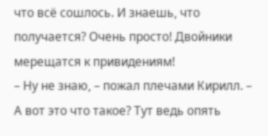что всё сошлось. И знаешь, что получается? Очень просто! Двойники мерещатся к привидениям!
– Ну не знаю, – пожал плечами Кирилл. – А вот это что такое? Тут ведь опять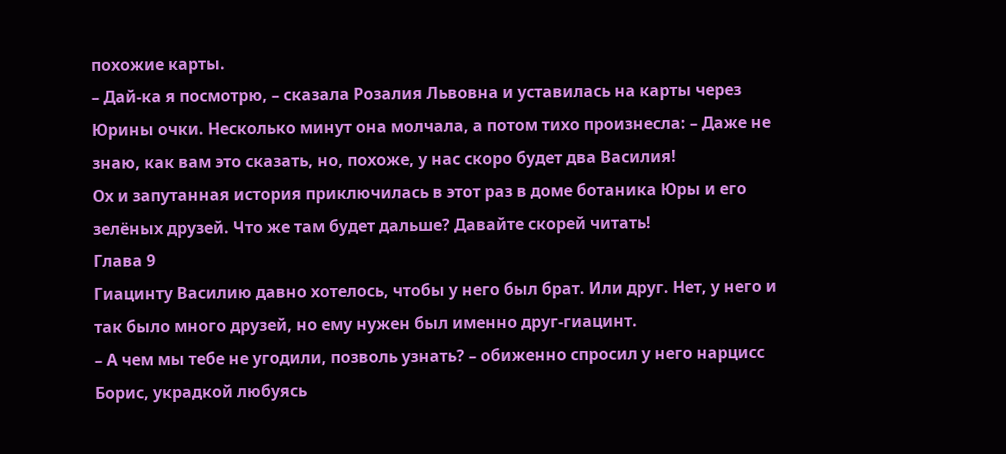похожие карты.
– Дай-ка я посмотрю, – сказала Розалия Львовна и уставилась на карты через Юрины очки. Несколько минут она молчала, а потом тихо произнесла: – Даже не знаю, как вам это сказать, но, похоже, у нас скоро будет два Василия!
Ох и запутанная история приключилась в этот раз в доме ботаника Юры и его зелёных друзей. Что же там будет дальше? Давайте скорей читать!
Глава 9
Гиацинту Василию давно хотелось, чтобы у него был брат. Или друг. Нет, у него и так было много друзей, но ему нужен был именно друг-гиацинт.
– А чем мы тебе не угодили, позволь узнать? – обиженно спросил у него нарцисс Борис, украдкой любуясь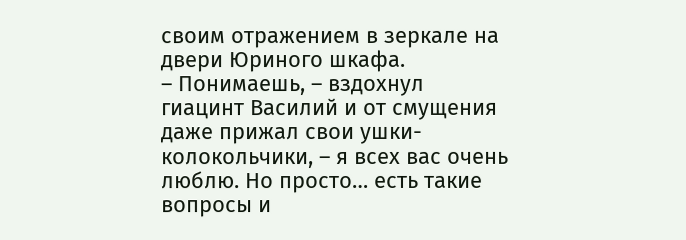своим отражением в зеркале на двери Юриного шкафа.
– Понимаешь, – вздохнул гиацинт Василий и от смущения даже прижал свои ушки-колокольчики, – я всех вас очень люблю. Но просто… есть такие вопросы и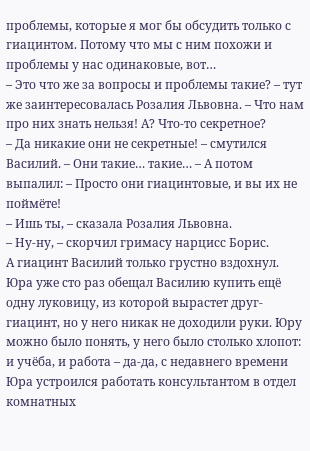проблемы, которые я мог бы обсудить только с гиацинтом. Потому что мы с ним похожи и проблемы у нас одинаковые, вот…
– Это что же за вопросы и проблемы такие? – тут же заинтересовалась Розалия Львовна. – Что нам про них знать нельзя! А? Что-то секретное?
– Да никакие они не секретные! – смутился Василий. – Они такие… такие… – А потом выпалил: – Просто они гиацинтовые, и вы их не поймёте!
– Ишь ты, – сказала Розалия Львовна.
– Ну-ну, – скорчил гримасу нарцисс Борис.
А гиацинт Василий только грустно вздохнул.
Юра уже сто раз обещал Василию купить ещё одну луковицу, из которой вырастет друг-гиацинт, но у него никак не доходили руки. Юру можно было понять, у него было столько хлопот: и учёба, и работа – да-да, с недавнего времени Юра устроился работать консультантом в отдел комнатных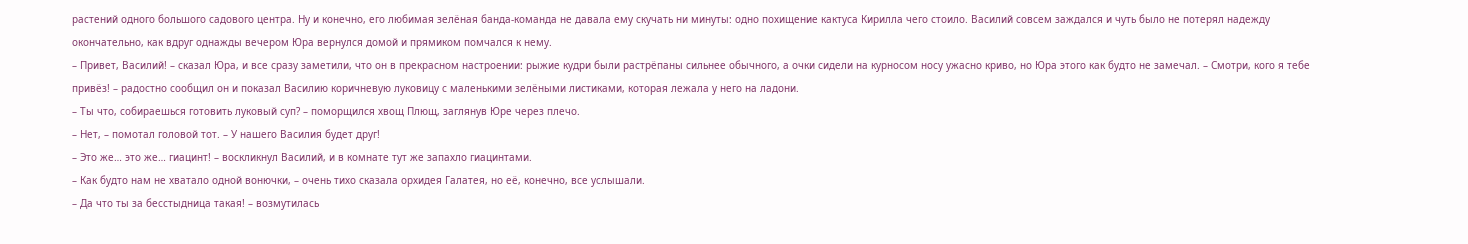растений одного большого садового центра. Ну и конечно, его любимая зелёная банда-команда не давала ему скучать ни минуты: одно похищение кактуса Кирилла чего стоило. Василий совсем заждался и чуть было не потерял надежду окончательно, как вдруг однажды вечером Юра вернулся домой и прямиком помчался к нему.
– Привет, Василий! – сказал Юра, и все сразу заметили, что он в прекрасном настроении: рыжие кудри были растрёпаны сильнее обычного, а очки сидели на курносом носу ужасно криво, но Юра этого как будто не замечал. – Смотри, кого я тебе привёз! – радостно сообщил он и показал Василию коричневую луковицу с маленькими зелёными листиками, которая лежала у него на ладони.
– Ты что, собираешься готовить луковый суп? – поморщился хвощ Плющ, заглянув Юре через плечо.
– Нет, – помотал головой тот. – У нашего Василия будет друг!
– Это же… это же… гиацинт! – воскликнул Василий, и в комнате тут же запахло гиацинтами.
– Как будто нам не хватало одной вонючки, – очень тихо сказала орхидея Галатея, но её, конечно, все услышали.
– Да что ты за бесстыдница такая! – возмутилась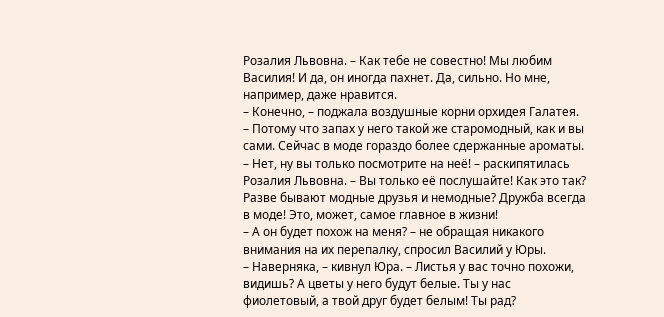Розалия Львовна. – Как тебе не совестно! Мы любим Василия! И да, он иногда пахнет. Да, сильно. Но мне, например, даже нравится.
– Конечно, – поджала воздушные корни орхидея Галатея. – Потому что запах у него такой же старомодный, как и вы сами. Сейчас в моде гораздо более сдержанные ароматы.
– Нет, ну вы только посмотрите на неё! – раскипятилась Розалия Львовна. – Вы только её послушайте! Как это так? Разве бывают модные друзья и немодные? Дружба всегда в моде! Это, может, самое главное в жизни!
– А он будет похож на меня? – не обращая никакого внимания на их перепалку, спросил Василий у Юры.
– Наверняка, – кивнул Юра. – Листья у вас точно похожи, видишь? А цветы у него будут белые. Ты у нас фиолетовый, а твой друг будет белым! Ты рад?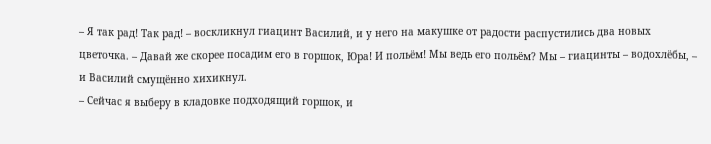– Я так рад! Так рад! – воскликнул гиацинт Василий, и у него на макушке от радости распустились два новых цветочка. – Давай же скорее посадим его в горшок, Юра! И польём! Мы ведь его польём? Мы – гиацинты – водохлёбы, – и Василий смущённо хихикнул.
– Сейчас я выберу в кладовке подходящий горшок, и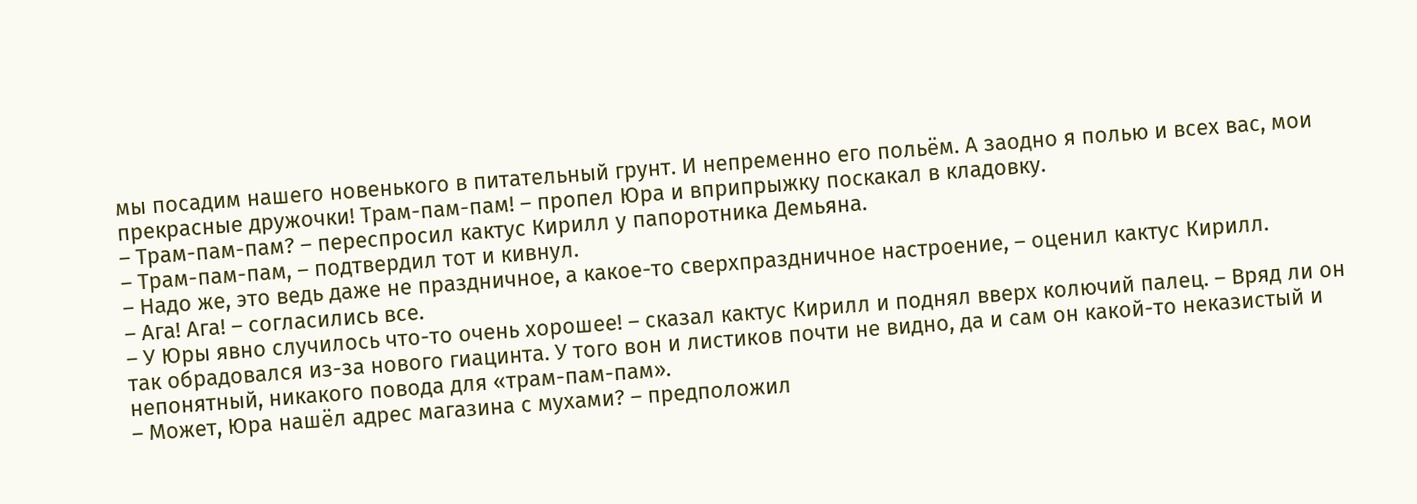мы посадим нашего новенького в питательный грунт. И непременно его польём. А заодно я полью и всех вас, мои прекрасные дружочки! Трам-пам-пам! – пропел Юра и вприпрыжку поскакал в кладовку.
– Трам-пам-пам? – переспросил кактус Кирилл у папоротника Демьяна.
– Трам-пам-пам, – подтвердил тот и кивнул.
– Надо же, это ведь даже не праздничное, а какое-то сверхпраздничное настроение, – оценил кактус Кирилл.
– Ага! Ага! – согласились все.
– У Юры явно случилось что-то очень хорошее! – сказал кактус Кирилл и поднял вверх колючий палец. – Вряд ли он так обрадовался из-за нового гиацинта. У того вон и листиков почти не видно, да и сам он какой-то неказистый и непонятный, никакого повода для «трам-пам-пам».
– Может, Юра нашёл адрес магазина с мухами? – предположил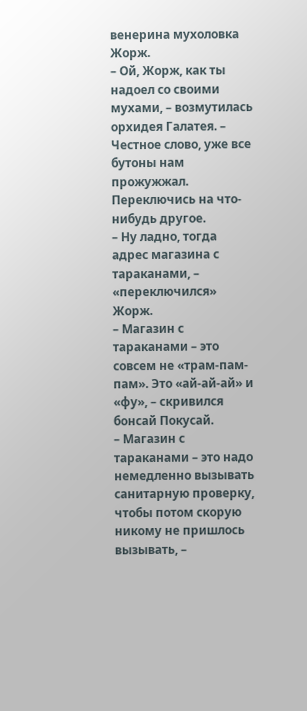венерина мухоловка Жорж.
– Ой, Жорж, как ты надоел со своими мухами, – возмутилась орхидея Галатея. – Честное слово, уже все бутоны нам прожужжал. Переключись на что-нибудь другое.
– Ну ладно, тогда адрес магазина с тараканами, – «переключился» Жорж.
– Магазин с тараканами – это совсем не «трам-пам-пам». Это «ай-ай-ай» и «фу», – скривился бонсай Покусай.
– Магазин с тараканами – это надо немедленно вызывать санитарную проверку, чтобы потом скорую никому не пришлось вызывать, –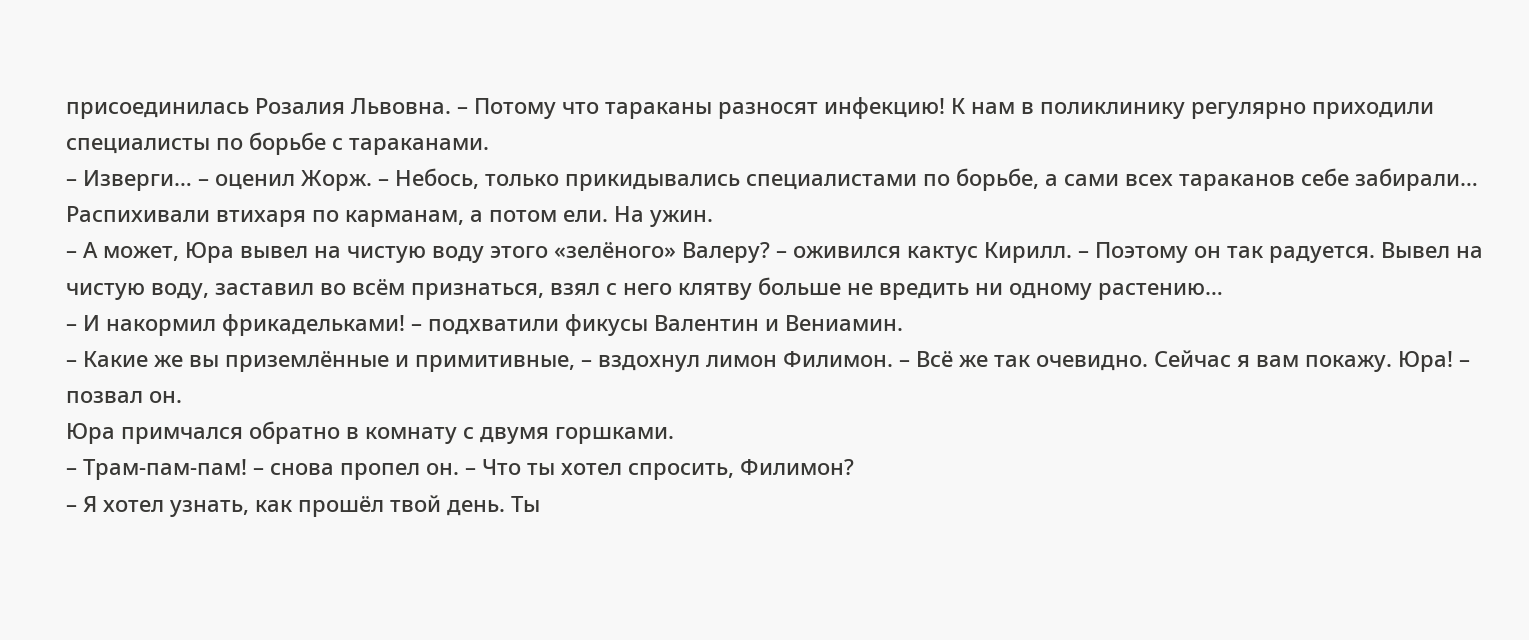присоединилась Розалия Львовна. – Потому что тараканы разносят инфекцию! К нам в поликлинику регулярно приходили специалисты по борьбе с тараканами.
– Изверги… – оценил Жорж. – Небось, только прикидывались специалистами по борьбе, а сами всех тараканов себе забирали… Распихивали втихаря по карманам, а потом ели. На ужин.
– А может, Юра вывел на чистую воду этого «зелёного» Валеру? – оживился кактус Кирилл. – Поэтому он так радуется. Вывел на чистую воду, заставил во всём признаться, взял с него клятву больше не вредить ни одному растению…
– И накормил фрикадельками! – подхватили фикусы Валентин и Вениамин.
– Какие же вы приземлённые и примитивные, – вздохнул лимон Филимон. – Всё же так очевидно. Сейчас я вам покажу. Юра! – позвал он.
Юра примчался обратно в комнату с двумя горшками.
– Трам-пам-пам! – снова пропел он. – Что ты хотел спросить, Филимон?
– Я хотел узнать, как прошёл твой день. Ты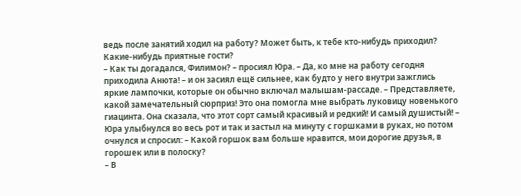ведь после занятий ходил на работу? Может быть, к тебе кто-нибудь приходил? Какие-нибудь приятные гости?
– Как ты догадался, Филимон? – просиял Юра. – Да, ко мне на работу сегодня приходила Анюта! – и он засиял ещё сильнее, как будто у него внутри зажглись яркие лампочки, которые он обычно включал малышам-рассаде. – Представляете, какой замечательный сюрприз! Это она помогла мне выбрать луковицу новенького гиацинта. Она сказала, что этот сорт самый красивый и редкий! И самый душистый! – Юра улыбнулся во весь рот и так и застыл на минуту с горшками в руках, но потом очнулся и спросил: – Какой горшок вам больше нравится, мои дорогие друзья, в горошек или в полоску?
– В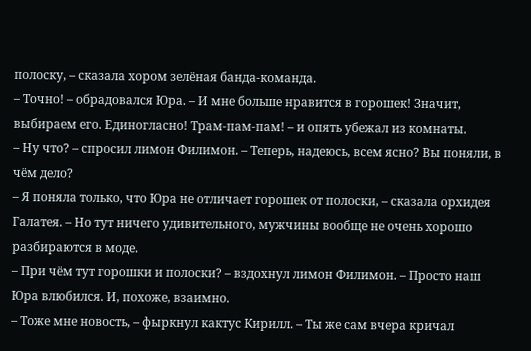полоску, – сказала хором зелёная банда-команда.
– Точно! – обрадовался Юра. – И мне больше нравится в горошек! Значит, выбираем его. Единогласно! Трам-пам-пам! – и опять убежал из комнаты.
– Ну что? – спросил лимон Филимон. – Теперь, надеюсь, всем ясно? Вы поняли, в чём дело?
– Я поняла только, что Юра не отличает горошек от полоски, – сказала орхидея Галатея. – Но тут ничего удивительного, мужчины вообще не очень хорошо разбираются в моде.
– При чём тут горошки и полоски? – вздохнул лимон Филимон. – Просто наш Юра влюбился. И, похоже, взаимно.
– Тоже мне новость, – фыркнул кактус Кирилл. – Ты же сам вчера кричал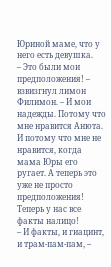Юриной маме, что у него есть девушка.
– Это были мои предположения! – взвизгнул лимон Филимон. – И мои надежды. Потому что мне нравится Анюта. И потому что мне не нравится, когда мама Юры его ругает. А теперь это уже не просто предположения! Теперь у нас все факты налицо!
– И факты, и гиацинт, и трам-пам-пам, –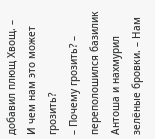добавил плющ Хвощ. – И чем нам это может грозить?
– Почему грозить? – переполошился базилик Антоша и нахмурил зелёные бровки. – Нам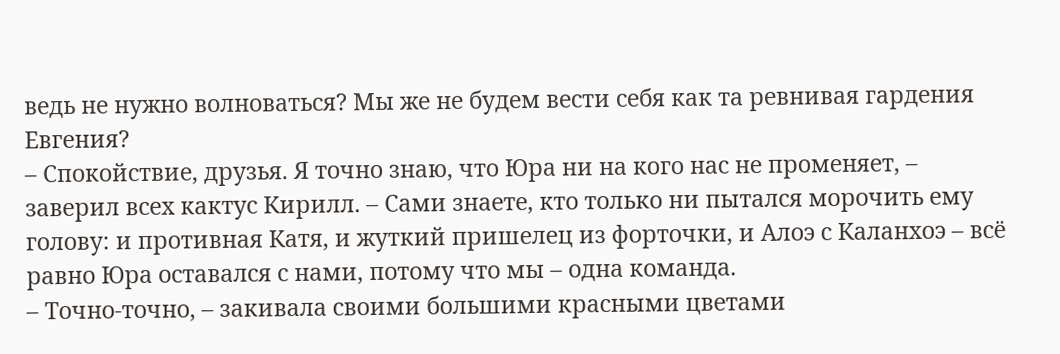ведь не нужно волноваться? Мы же не будем вести себя как та ревнивая гардения Евгения?
– Спокойствие, друзья. Я точно знаю, что Юра ни на кого нас не променяет, – заверил всех кактус Кирилл. – Сами знаете, кто только ни пытался морочить ему голову: и противная Катя, и жуткий пришелец из форточки, и Алоэ с Каланхоэ – всё равно Юра оставался с нами, потому что мы – одна команда.
– Точно-точно, – закивала своими большими красными цветами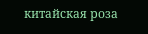китайская роза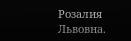Розалия Львовна.